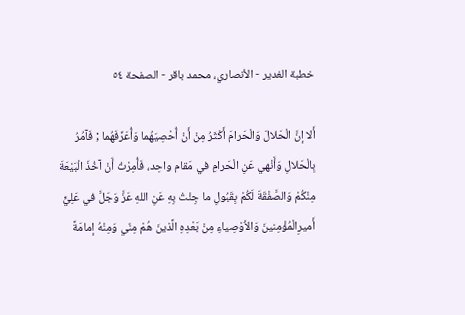خطبة الغدير - الأنصاري، محمد باقر - الصفحة ٥٤

أَلا إنَّ الْحَلالَ وَالْحَرامَ أَكْثَرُ مِنْ أَنْ أُحْصِيَهُما وَأُعَرِّفَهُما ; فَآمُرُ بِالْحَلالِ وَأَنْهي عَنِ الْحَرامِ في مَقام واحِد، فَأُمِرْتُ أَنْ آخُذَ الْبَيْعَةَ مِنْكُمْ وَالصَّفْقَةَ لَكُمْ بِقَبُولِ ما جِئْتُ بِهِ عَنِ اللهِ عَزَّ وَجَلَّ في عَلِيٍّ أَميرِالْمُؤْمِنينَ وَالاَْوْصِياءِ مِنْ بَعْدِهِ الَّذينَ هُمْ مِنّي وَمِنْهُ إمامَةً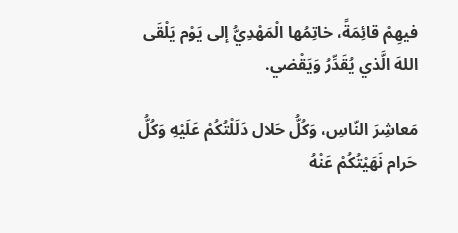فيهِمْ قائِمَةً، خاتِمُها الْمَهْدِيُّ إلى يَوْم يَلْقَى اللهَ الَّذي يُقَدِّرُ وَيَقْضي.

مَعاشِرَ النّاسِ، وَكُلُّ حَلال دَلَلْتُكُمْ عَلَيْهِ وَكُلُّ حَرام نَهَيْتُكُمْ عَنْهُ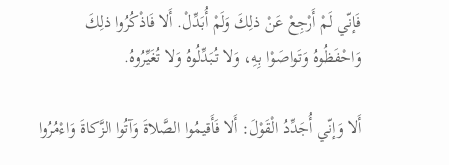فَإنّي لَمْ أَرْجِعْ عَنْ ذلِكَ وَلَمْ أُبَدِّلْ. أَلا فَاذْكُرُوا ذلِكَ وَاحْفَظُوهُ وَتَواصَوْا بِهِ، وَلا تُبَدِّلُوهُ وَلا تُغَيِّرُوهُ.

أَلا وَإنّي أُجَدِّدُ الْقَوْلَ: أَلا فَأَقيمُوا الصَّلاةَ وَآتُوا الزَّكاةَ وَاءْمُرُوا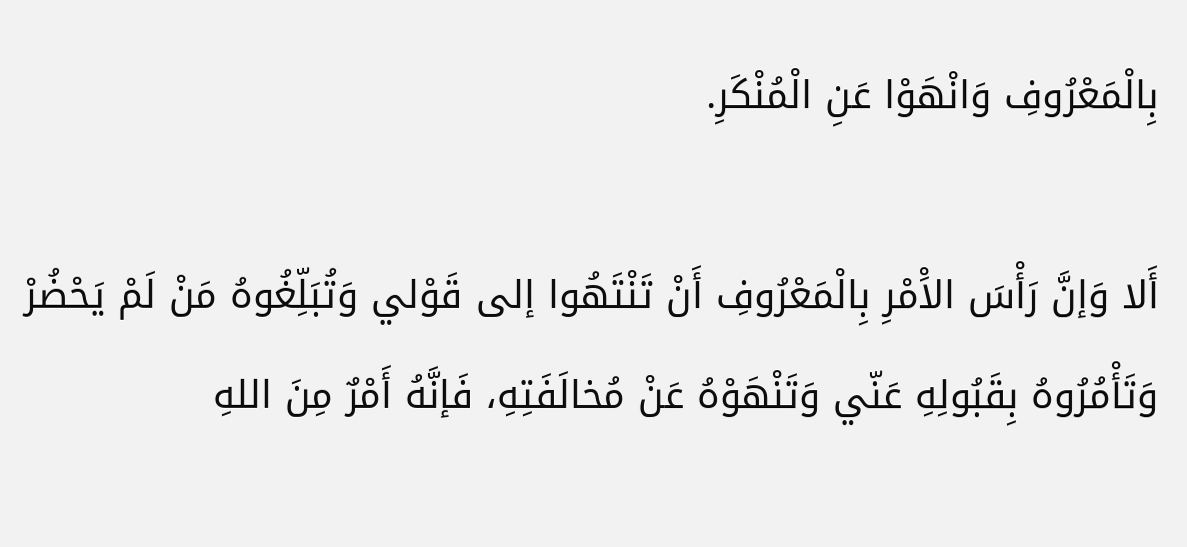بِالْمَعْرُوفِ وَانْهَوْا عَنِ الْمُنْكَرِ.

أَلا وَإنَّ رَأْسَ الاَْمْرِ بِالْمَعْرُوفِ أَنْ تَنْتَهُوا إلى قَوْلي وَتُبَلِّغُوهُ مَنْ لَمْ يَحْضُرْ وَتَأْمُرُوهُ بِقَبُولِهِ عَنّي وَتَنْهَوْهُ عَنْ مُخالَفَتِهِ، فَإنَّهُ أَمْرٌ مِنَ اللهِ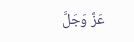عَزَّ وَجَلَّ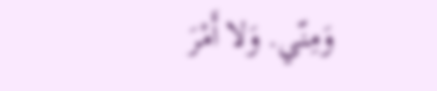وَمِنّي. وَلا أَمْرَ